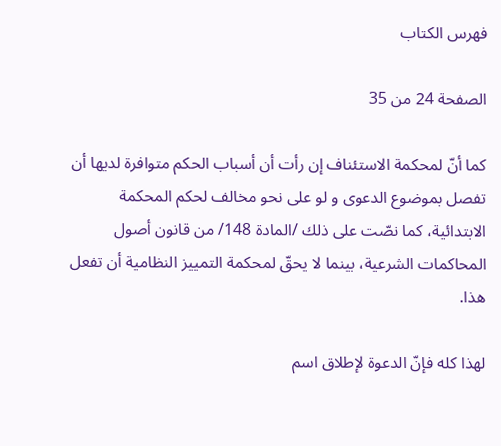فهرس الكتاب

الصفحة 24 من 35

كما أنّ لمحكمة الاستئناف إن رأت أن أسباب الحكم متوافرة لديها أن تفصل بموضوع الدعوى و لو على نحو مخالف لحكم المحكمة الابتدائية، كما نصّت على ذلك /المادة 148/ من قانون أصول المحاكمات الشرعية، بينما لا يحقّ لمحكمة التمييز النظامية أن تفعل هذا.

لهذا كله فإنّ الدعوة لإطلاق اسم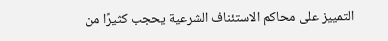التمييز على محاكم الاستئناف الشرعية يحجب كثيرًا من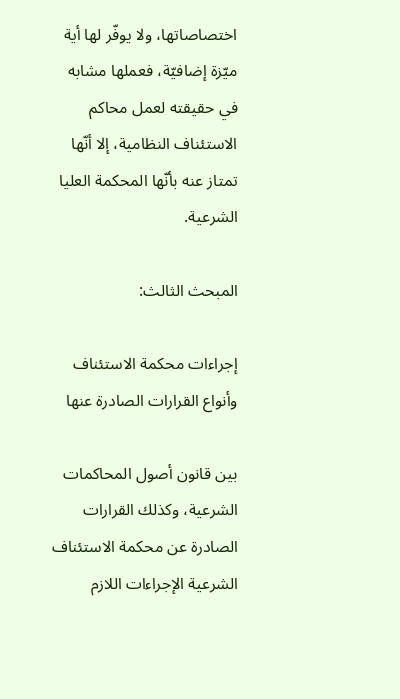اختصاصاتها، ولا يوفّر لها أية ميّزة إضافيّة، فعملها مشابه في حقيقته لعمل محاكم الاستئناف النظامية، إلا أنّها تمتاز عنه بأنّها المحكمة العليا الشرعية.

المبحث الثالث:

إجراءات محكمة الاستئناف وأنواع القرارات الصادرة عنها

بين قانون أصول المحاكمات الشرعية، وكذلك القرارات الصادرة عن محكمة الاستئناف الشرعية الإجراءات اللازم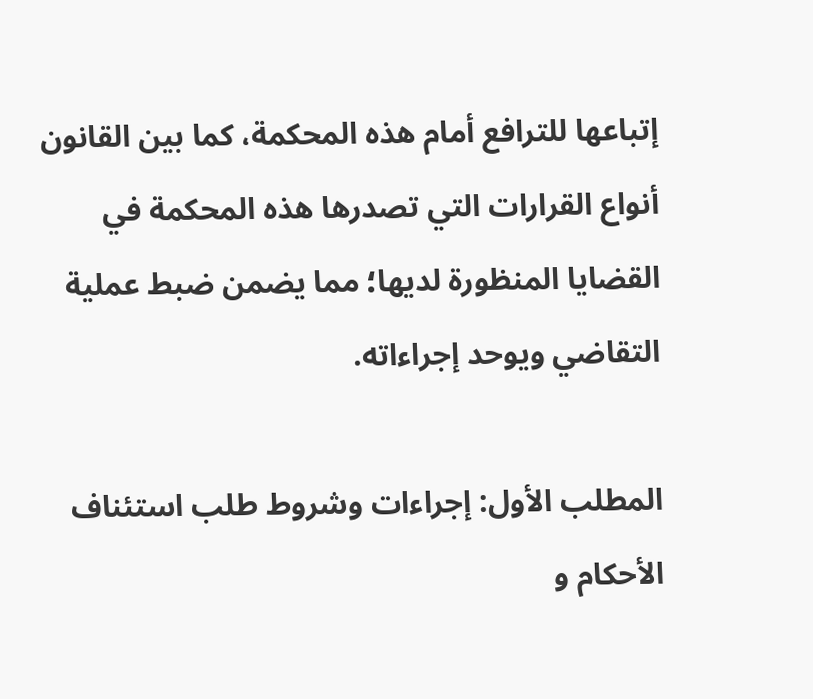إتباعها للترافع أمام هذه المحكمة، كما بين القانون أنواع القرارات التي تصدرها هذه المحكمة في القضايا المنظورة لديها؛ مما يضمن ضبط عملية التقاضي ويوحد إجراءاته.

المطلب الأول: إجراءات وشروط طلب استئناف الأحكام و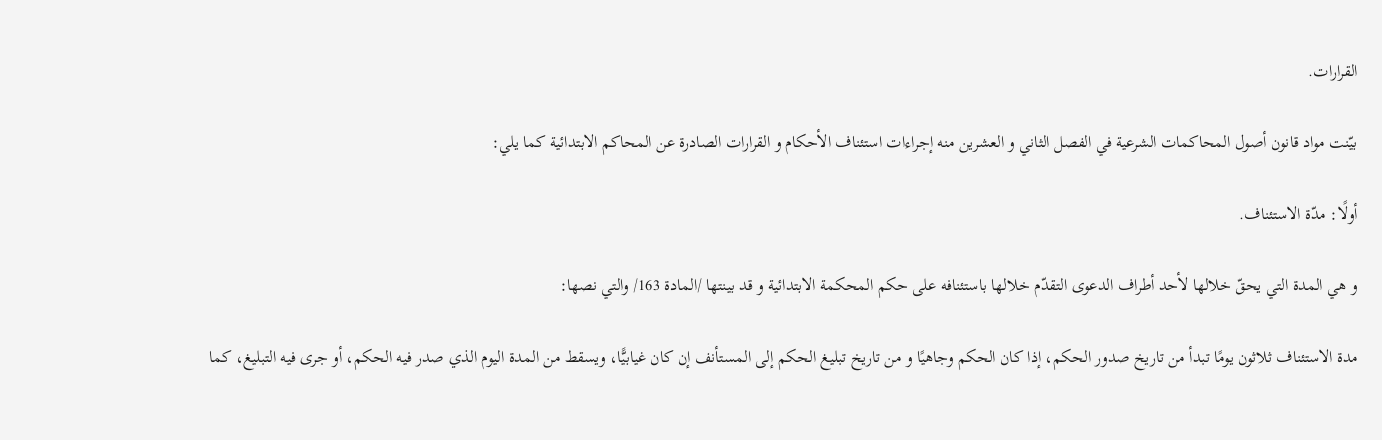القرارات.

بيّنت مواد قانون أصول المحاكمات الشرعية في الفصل الثاني و العشرين منه إجراءات استئناف الأحكام و القرارات الصادرة عن المحاكم الابتدائية كما يلي:

أولًا: مدّة الاستئناف.

و هي المدة التي يحقّ خلالها لأحد أطراف الدعوى التقدّم خلالها باستئنافه على حكم المحكمة الابتدائية و قد بينتها /المادة 163/ والتي نصها:

مدة الاستئناف ثلاثون يومًا تبدأ من تاريخ صدور الحكم، إذا كان الحكم وجاهيًا و من تاريخ تبليغ الحكم إلى المستأنف إن كان غيابيًّا، ويسقط من المدة اليوم الذي صدر فيه الحكم، أو جرى فيه التبليغ، كما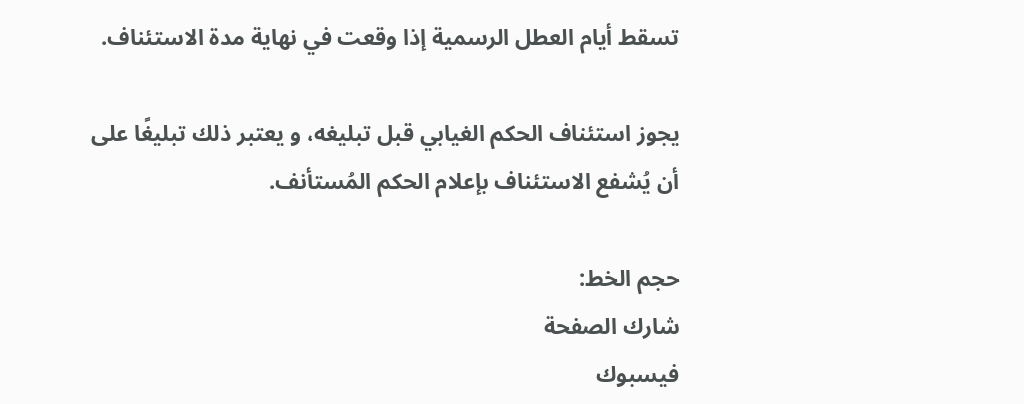تسقط أيام العطل الرسمية إذا وقعت في نهاية مدة الاستئناف.

يجوز استئناف الحكم الغيابي قبل تبليغه، و يعتبر ذلك تبليغًا على أن يُشفع الاستئناف بإعلام الحكم المُستأنف.

حجم الخط:
شارك الصفحة
فيسبوك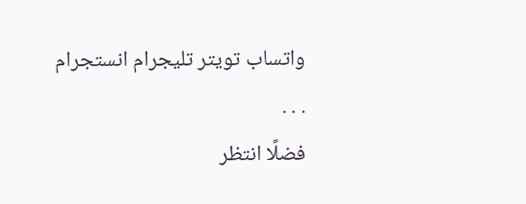واتساب تويتر تليجرام انستجرام
. . .
فضلًا انتظر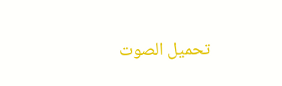تحميل الصوت